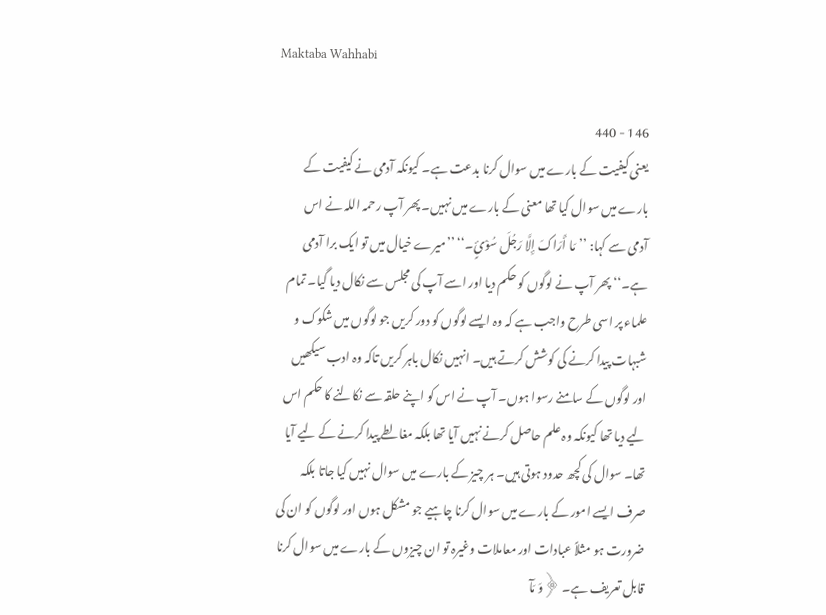Maktaba Wahhabi

146 - 440
یعنی کیفیت کے بارے میں سوال کرنا بدعت ہے۔ کیونکہ آدمی نے کیفیت کے بارے میں سوال کیا تھا معنی کے بارے میں نہیں۔ پھر آپ رحمہ اللہ نے اس آدمی سے کہا: ’’مَا أَرَاکَ إِلَّا رَجُلَ سُوْئٍ۔‘‘ ’’میرے خیال میں تو ایک برا آدمی ہے۔‘‘ پھر آپ نے لوگوں کو حکم دیا اور اسے آپ کی مجلس سے نکال دیا گیا۔ تمام علماء پر اسی طرح واجب ہے کہ وہ ایسے لوگوں کو دور کریں جو لوگوں میں شکوک و شبہات پیدا کرنے کی کوشش کرتے ہیں۔ انہیں نکال باہر کریں تاکہ وہ ادب سیکھیں اور لوگوں کے سامنے رسوا ہوں۔ آپ نے اس کو اپنے حلقہ سے نکالنے کا حکم اس لیے دیا تھا کیونکہ وہ علم حاصل کرنے نہیں آیا تھا بلکہ مغالطے پیدا کرنے کے لیے آیا تھا۔ سوال کی کچھ حدود ہوتی ہیں۔ ہر چیز کے بارے میں سوال نہیں کیا جاتا بلکہ صرف ایسے امور کے بارے میں سوال کرنا چاہیے جو مشکل ہوں اور لوگوں کو ان کی ضرورت ہو مثلاً عبادات اور معاملات وغیرہ تو ان چیزوں کے بارے میں سوال کرنا قابل تعریف ہے۔ ﴿وَ مَآ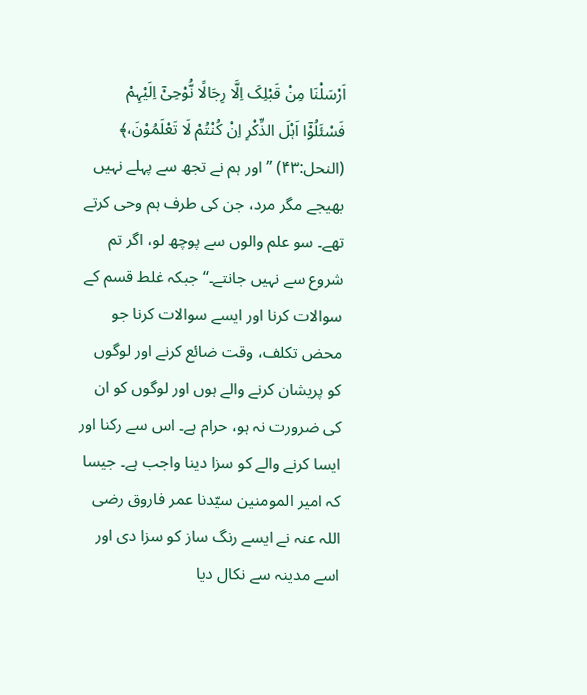اَرْسَلْنَا مِنْ قَبْلِکَ اِلَّا رِجَالًا نُّوْحِیْٓ اِلَیْہِمْ فَسْئَلُوْٓا اَہْلَ الذِّکْرِ اِنْ کُنْتُمْ لَا تَعْلَمُوْنَ،﴾ (النحل:۴۳) ’’اور ہم نے تجھ سے پہلے نہیں بھیجے مگر مرد، جن کی طرف ہم وحی کرتے تھے۔ سو علم والوں سے پوچھ لو، اگر تم شروع سے نہیں جانتے۔‘‘ جبکہ غلط قسم کے سوالات کرنا اور ایسے سوالات کرنا جو محض تکلف، وقت ضائع کرنے اور لوگوں کو پریشان کرنے والے ہوں اور لوگوں کو ان کی ضرورت نہ ہو، حرام ہے۔ اس سے رکنا اور ایسا کرنے والے کو سزا دینا واجب ہے۔ جیسا کہ امیر المومنین سیّدنا عمر فاروق رضی اللہ عنہ نے ایسے رنگ ساز کو سزا دی اور اسے مدینہ سے نکال دیا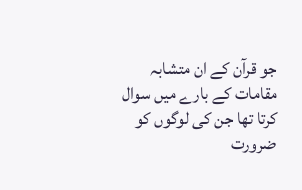جو قرآن کے ان متشابہ مقامات کے بارے میں سوال کرتا تھا جن کی لوگوں کو ضرورت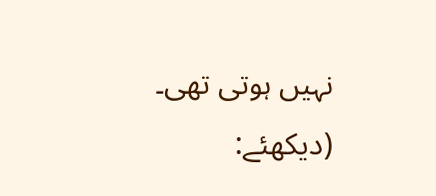نہیں ہوتی تھی۔ (دیکھئے: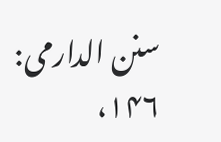سنن الدارمی: ۱۴۶،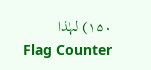۱۵۰) لہٰذا
Flag Counter